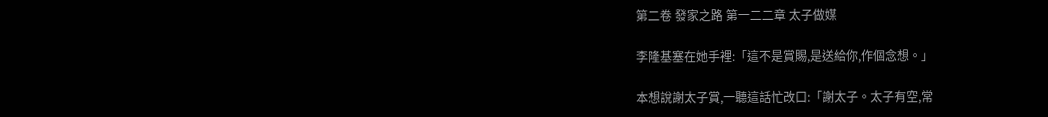第二卷 發家之路 第一二二章 太子做媒

李隆基塞在她手裡:「這不是賞賜,是送給你,作個念想。」

本想說謝太子賞,一聽這話忙改口:「謝太子。太子有空,常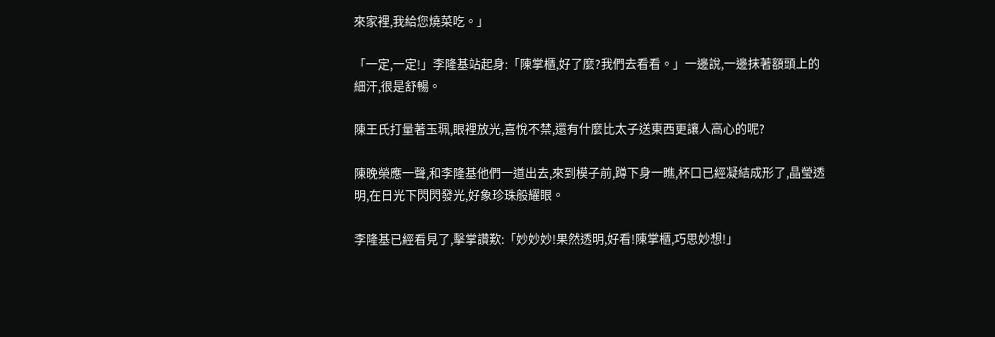來家裡,我給您燒菜吃。」

「一定,一定!」李隆基站起身:「陳掌櫃,好了麼?我們去看看。」一邊說,一邊抹著額頭上的細汗,很是舒暢。

陳王氏打量著玉珮,眼裡放光,喜悅不禁,還有什麼比太子送東西更讓人高心的呢?

陳晚榮應一聲,和李隆基他們一道出去,來到模子前,蹲下身一瞧,杯口已經凝結成形了,晶瑩透明,在日光下閃閃發光,好象珍珠般耀眼。

李隆基已經看見了,擊掌讚歎:「妙妙妙!果然透明,好看!陳掌櫃,巧思妙想!」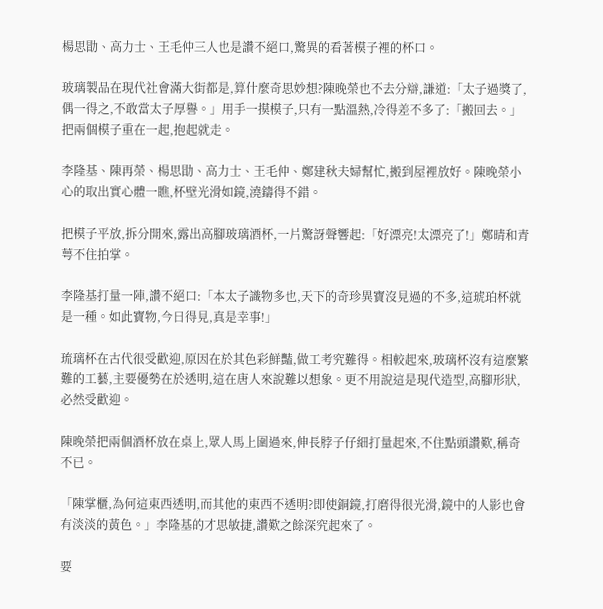楊思勖、高力士、王毛仲三人也是讚不絕口,驚異的看著模子裡的杯口。

玻璃製品在現代社會滿大街都是,算什麼奇思妙想?陳晚榮也不去分辯,謙道:「太子過獎了,偶一得之,不敢當太子厚譽。」用手一摸模子,只有一點溫熱,冷得差不多了:「搬回去。」把兩個模子重在一起,抱起就走。

李隆基、陳再榮、楊思勖、高力士、王毛仲、鄭建秋夫婦幫忙,搬到屋裡放好。陳晚榮小心的取出實心體一瞧,杯壁光滑如鏡,澆鑄得不錯。

把模子平放,拆分開來,露出高腳玻璃酒杯,一片驚訝聲響起:「好漂亮!太漂亮了!」鄭晴和青萼不住拍掌。

李隆基打量一陣,讚不絕口:「本太子識物多也,天下的奇珍異寶沒見過的不多,這琥珀杯就是一種。如此寶物,今日得見,真是幸事!」

琉璃杯在古代很受歡迎,原因在於其色彩鮮豔,做工考究難得。相較起來,玻璃杯沒有這麼繁難的工藝,主要優勢在於透明,這在唐人來說難以想象。更不用說這是現代造型,高腳形狀,必然受歡迎。

陳晚榮把兩個酒杯放在桌上,眾人馬上圍過來,伸長脖子仔細打量起來,不住點頭讚歎,稱奇不已。

「陳掌櫃,為何這東西透明,而其他的東西不透明?即使銅鏡,打磨得很光滑,鏡中的人影也會有淡淡的黃色。」李隆基的才思敏捷,讚歎之餘深究起來了。

要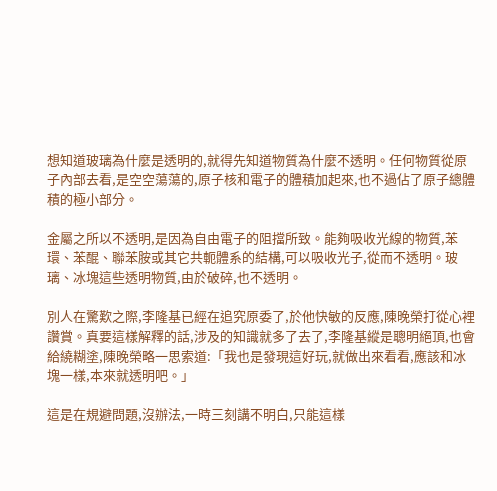想知道玻璃為什麼是透明的,就得先知道物質為什麼不透明。任何物質從原子內部去看,是空空蕩蕩的,原子核和電子的體積加起來,也不過佔了原子總體積的極小部分。

金屬之所以不透明,是因為自由電子的阻擋所致。能夠吸收光線的物質,苯環、苯醌、聯苯胺或其它共軛體系的結構,可以吸收光子,從而不透明。玻璃、冰塊這些透明物質,由於破碎,也不透明。

別人在驚歎之際,李隆基已經在追究原委了,於他快敏的反應,陳晚榮打從心裡讚賞。真要這樣解釋的話,涉及的知識就多了去了,李隆基縱是聰明絕頂,也會給繞糊塗,陳晚榮略一思索道:「我也是發現這好玩,就做出來看看,應該和冰塊一樣,本來就透明吧。」

這是在規避問題,沒辦法,一時三刻講不明白,只能這樣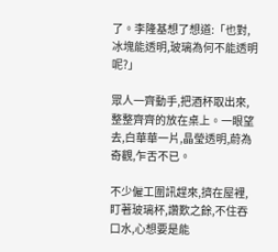了。李隆基想了想道:「也對,冰塊能透明,玻璃為何不能透明呢?」

眾人一齊動手,把酒杯取出來,整整齊齊的放在桌上。一眼望去,白華華一片,晶瑩透明,蔚為奇觀,乍舌不已。

不少僱工圍訊趕來,擠在屋裡,盯著玻璃杯,讚歎之餘,不住吞口水,心想要是能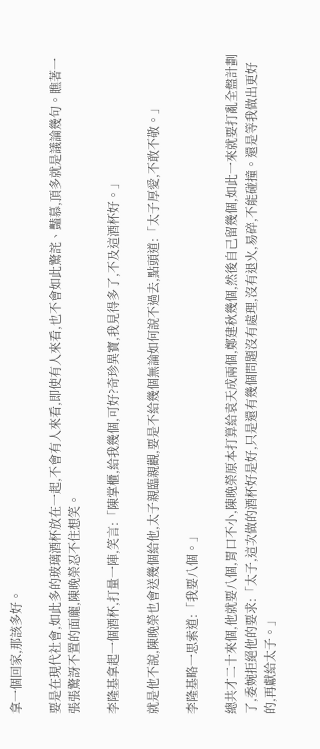拿一個回家,那該多好。

要是在現代社會,如此多的玻璃酒杯放在一起,不會有人來看,即使有人來看,也不會如此驚詫、豔慕,頂多就是議論幾句。瞧著一張張驚訝不置的面龐,陳晚榮忍不住想笑。

李隆基拿起一個酒杯,打量一陣,笑言:「陳掌櫃,給我幾個,可好?奇珍異寶,我見得多了,不及這酒杯好。」

就是他不說,陳晚榮也會送幾個給他,太子親臨親觀,要是不給幾個無論如何說不過去,點頭道:「太子厚愛,不敢不敬。」

李隆基略一思索道:「我要八個。」

總共才二十來個,他就要八個,胃口不小,陳晚榮原本打算給袁天成兩個,鄭建秋幾個,然後自己留幾個,如此一來就要打亂全盤計劃了,委婉拒絕他的要求:「太子,這次做的酒杯好是好,只是還有幾個問題沒有處理,沒有退火,易碎,不能碰撞。還是等我做出更好的,再獻給太子。」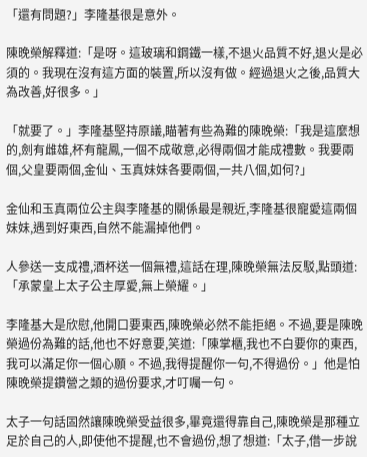「還有問題?」李隆基很是意外。

陳晚榮解釋道:「是呀。這玻璃和鋼鐵一樣,不退火品質不好,退火是必須的。我現在沒有這方面的裝置,所以沒有做。經過退火之後,品質大為改善,好很多。」

「就要了。」李隆基堅持原議,瞄著有些為難的陳晚榮:「我是這麼想的,劍有雌雄,杯有龍鳳,一個不成敬意,必得兩個才能成禮數。我要兩個,父皇要兩個,金仙、玉真妹妹各要兩個,一共八個,如何?」

金仙和玉真兩位公主與李隆基的關係最是親近,李隆基很寵愛這兩個妹妹,遇到好東西,自然不能漏掉他們。

人參送一支成禮,酒杯送一個無禮,這話在理,陳晚榮無法反駁,點頭道:「承蒙皇上太子公主厚愛,無上榮耀。」

李隆基大是欣慰,他開口要東西,陳晚榮必然不能拒絕。不過,要是陳晚榮過份為難的話,他也不好意要,笑道:「陳掌櫃,我也不白要你的東西,我可以滿足你一個心願。不過,我得提醒你一句,不得過份。」他是怕陳晚榮提鑽營之類的過份要求,才叮囑一句。

太子一句話固然讓陳晚榮受益很多,畢竟還得靠自己,陳晚榮是那種立足於自己的人,即使他不提醒,也不會過份,想了想道:「太子,借一步說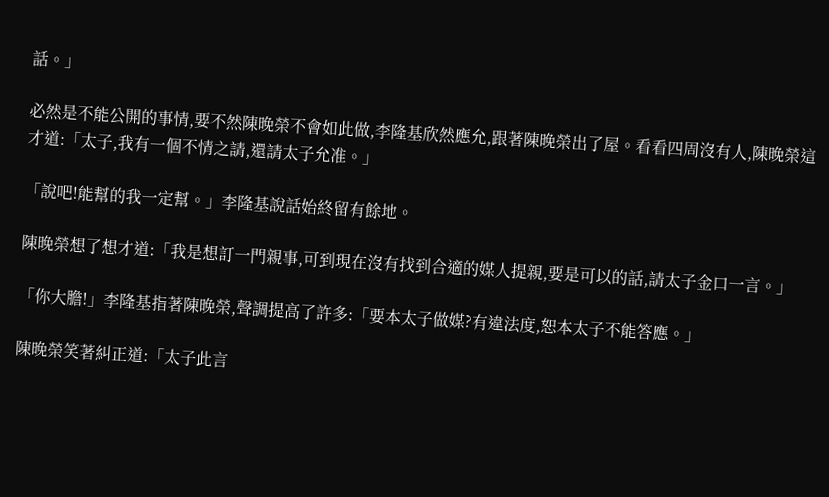話。」

必然是不能公開的事情,要不然陳晚榮不會如此做,李隆基欣然應允,跟著陳晚榮出了屋。看看四周沒有人,陳晚榮這才道:「太子,我有一個不情之請,還請太子允准。」

「說吧!能幫的我一定幫。」李隆基說話始終留有餘地。

陳晚榮想了想才道:「我是想訂一門親事,可到現在沒有找到合適的媒人提親,要是可以的話,請太子金口一言。」

「你大膽!」李隆基指著陳晚榮,聲調提高了許多:「要本太子做媒?有違法度,恕本太子不能答應。」

陳晚榮笑著糾正道:「太子此言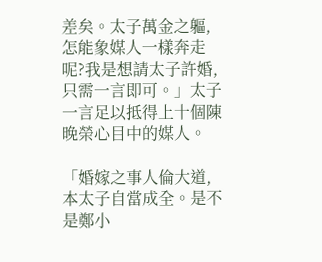差矣。太子萬金之軀,怎能象媒人一樣奔走呢?我是想請太子許婚,只需一言即可。」太子一言足以抵得上十個陳晚榮心目中的媒人。

「婚嫁之事人倫大道,本太子自當成全。是不是鄭小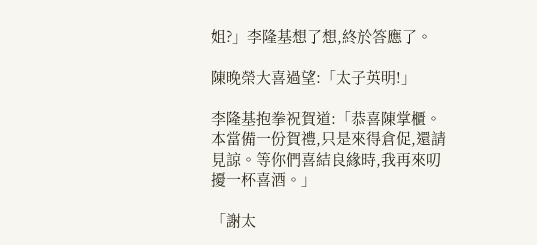姐?」李隆基想了想,終於答應了。

陳晚榮大喜過望:「太子英明!」

李隆基抱拳祝賀道:「恭喜陳掌櫃。本當備一份賀禮,只是來得倉促,還請見諒。等你們喜結良緣時,我再來叨擾一杯喜酒。」

「謝太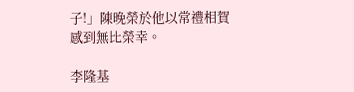子!」陳晚榮於他以常禮相賀感到無比榮幸。

李隆基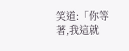笑道:「你等著,我這就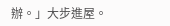辦。」大步進屋。